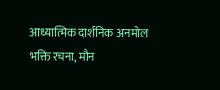आध्यात्मिक दार्शनिक अनमोल भक्ति रचना, मौन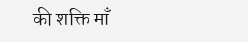की शक्ति माँ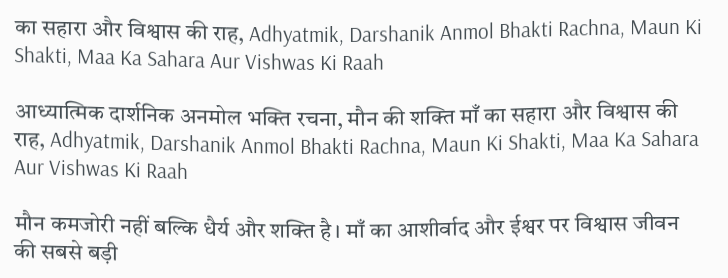का सहारा और विश्वास की राह, Adhyatmik, Darshanik Anmol Bhakti Rachna, Maun Ki Shakti, Maa Ka Sahara Aur Vishwas Ki Raah

आध्यात्मिक दार्शनिक अनमोल भक्ति रचना, मौन की शक्ति माँ का सहारा और विश्वास की राह, Adhyatmik, Darshanik Anmol Bhakti Rachna, Maun Ki Shakti, Maa Ka Sahara Aur Vishwas Ki Raah

मौन कमजोरी नहीं बल्कि धैर्य और शक्ति है। माँ का आशीर्वाद और ईश्वर पर विश्वास जीवन की सबसे बड़ी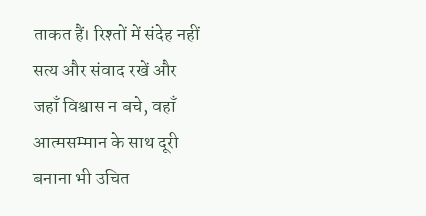ताकत हैं। रिश्तों में संदेह नहीं सत्य और संवाद रखें और जहाँ विश्वास न बचे, वहाँ आत्मसम्मान के साथ दूरी बनाना भी उचित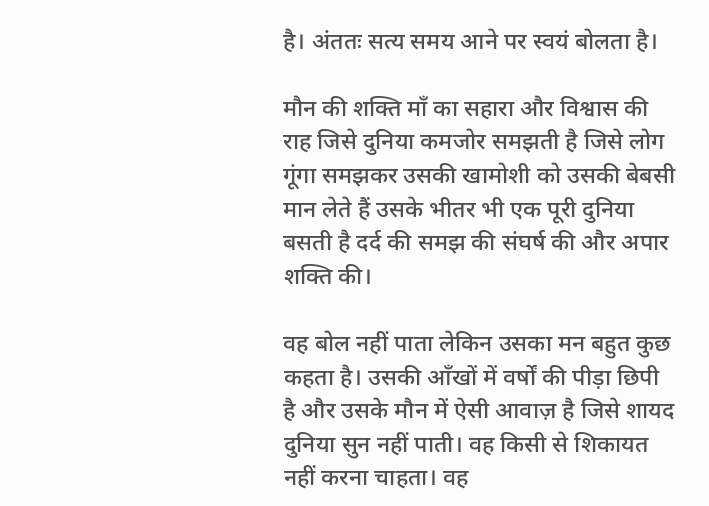है। अंततः सत्य समय आने पर स्वयं बोलता है।

मौन की शक्ति माँ का सहारा और विश्वास की राह जिसे दुनिया कमजोर समझती है जिसे लोग गूंगा समझकर उसकी खामोशी को उसकी बेबसी मान लेते हैं उसके भीतर भी एक पूरी दुनिया बसती है दर्द की समझ की संघर्ष की और अपार शक्ति की।

वह बोल नहीं पाता लेकिन उसका मन बहुत कुछ कहता है। उसकी आँखों में वर्षों की पीड़ा छिपी है और उसके मौन में ऐसी आवाज़ है जिसे शायद दुनिया सुन नहीं पाती। वह किसी से शिकायत नहीं करना चाहता। वह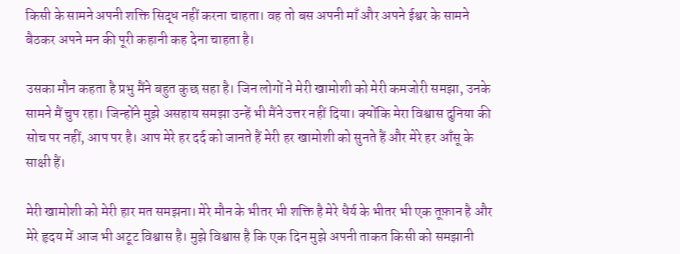किसी के सामने अपनी शक्ति सिद्ध नहीं करना चाहता। वह तो बस अपनी माँ और अपने ईश्वर के सामने बैठकर अपने मन की पूरी कहानी कह देना चाहता है।

उसका मौन कहता है प्रभु मैंने बहुत कुछ सहा है। जिन लोगों ने मेरी खामोशी को मेरी कमजोरी समझा, उनके सामने मैं चुप रहा। जिन्होंने मुझे असहाय समझा उन्हें भी मैंने उत्तर नहीं दिया। क्योंकि मेरा विश्वास दुनिया की सोच पर नहीं, आप पर है। आप मेरे हर दर्द को जानते हैं मेरी हर खामोशी को सुनते हैं और मेरे हर आँसू के साक्षी हैं।

मेरी खामोशी को मेरी हार मत समझना। मेरे मौन के भीतर भी शक्ति है मेरे धैर्य के भीतर भी एक तूफ़ान है और मेरे हृदय में आज भी अटूट विश्वास है। मुझे विश्वास है कि एक दिन मुझे अपनी ताकत किसी को समझानी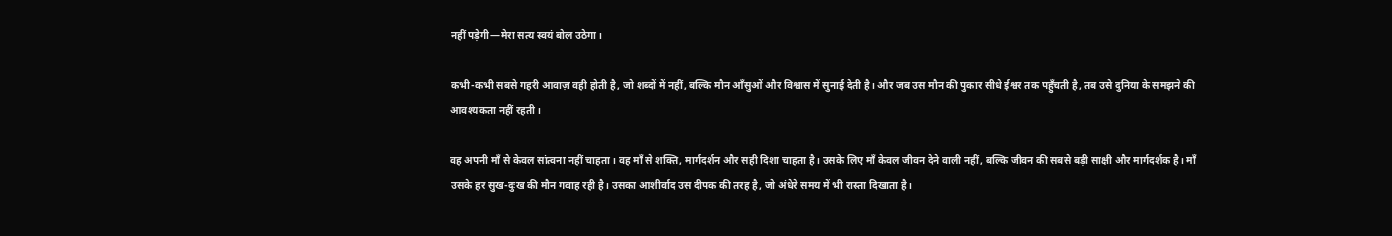नहीं पड़ेगी—मेरा सत्य स्वयं बोल उठेगा।

कभी-कभी सबसे गहरी आवाज़ वही होती है, जो शब्दों में नहीं, बल्कि मौन आँसुओं और विश्वास में सुनाई देती है। और जब उस मौन की पुकार सीधे ईश्वर तक पहुँचती है, तब उसे दुनिया के समझने की आवश्यकता नहीं रहती।

वह अपनी माँ से केवल सांत्वना नहीं चाहता। वह माँ से शक्ति, मार्गदर्शन और सही दिशा चाहता है। उसके लिए माँ केवल जीवन देने वाली नहीं, बल्कि जीवन की सबसे बड़ी साक्षी और मार्गदर्शक है। माँ उसके हर सुख-दुःख की मौन गवाह रही है। उसका आशीर्वाद उस दीपक की तरह है, जो अंधेरे समय में भी रास्ता दिखाता है।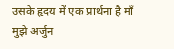उसके हृदय में एक प्रार्थना है माँ मुझे अर्जुन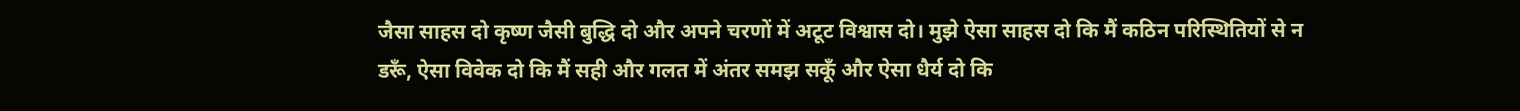जैसा साहस दो कृष्ण जैसी बुद्धि दो और अपने चरणों में अटूट विश्वास दो। मुझे ऐसा साहस दो कि मैं कठिन परिस्थितियों से न डरूँ, ऐसा विवेक दो कि मैं सही और गलत में अंतर समझ सकूँ और ऐसा धैर्य दो कि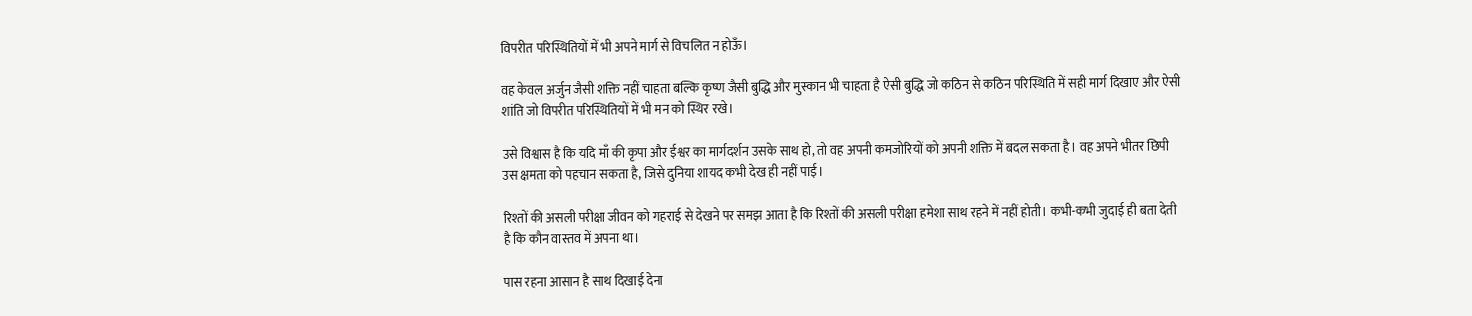विपरीत परिस्थितियों में भी अपने मार्ग से विचलित न होऊँ।

वह केवल अर्जुन जैसी शक्ति नहीं चाहता बल्कि कृष्ण जैसी बुद्धि और मुस्कान भी चाहता है ऐसी बुद्धि जो कठिन से कठिन परिस्थिति में सही मार्ग दिखाए और ऐसी शांति जो विपरीत परिस्थितियों में भी मन को स्थिर रखे।

उसे विश्वास है कि यदि माँ की कृपा और ईश्वर का मार्गदर्शन उसके साथ हो, तो वह अपनी कमजोरियों को अपनी शक्ति में बदल सकता है। वह अपने भीतर छिपी उस क्षमता को पहचान सकता है, जिसे दुनिया शायद कभी देख ही नहीं पाई।

रिश्तों की असली परीक्षा जीवन को गहराई से देखने पर समझ आता है कि रिश्तों की असली परीक्षा हमेशा साथ रहने में नहीं होती। कभी-कभी जुदाई ही बता देती है कि कौन वास्तव में अपना था।

पास रहना आसान है साथ दिखाई देना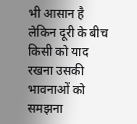भी आसान है लेकिन दूरी के बीच किसी को याद रखना उसकी भावनाओं को समझना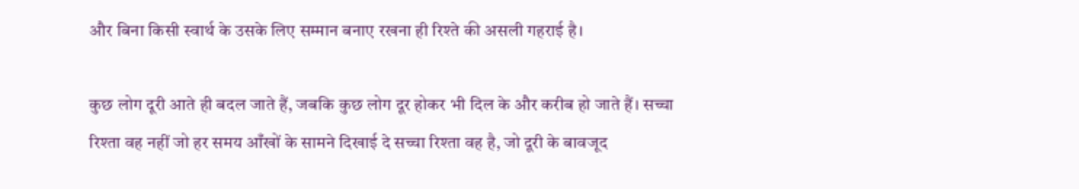और बिना किसी स्वार्थ के उसके लिए सम्मान बनाए रखना ही रिश्ते की असली गहराई है।

कुछ लोग दूरी आते ही बदल जाते हैं, जबकि कुछ लोग दूर होकर भी दिल के और करीब हो जाते हैं। सच्चा रिश्ता वह नहीं जो हर समय आँखों के सामने दिखाई दे सच्चा रिश्ता वह है, जो दूरी के बावजूद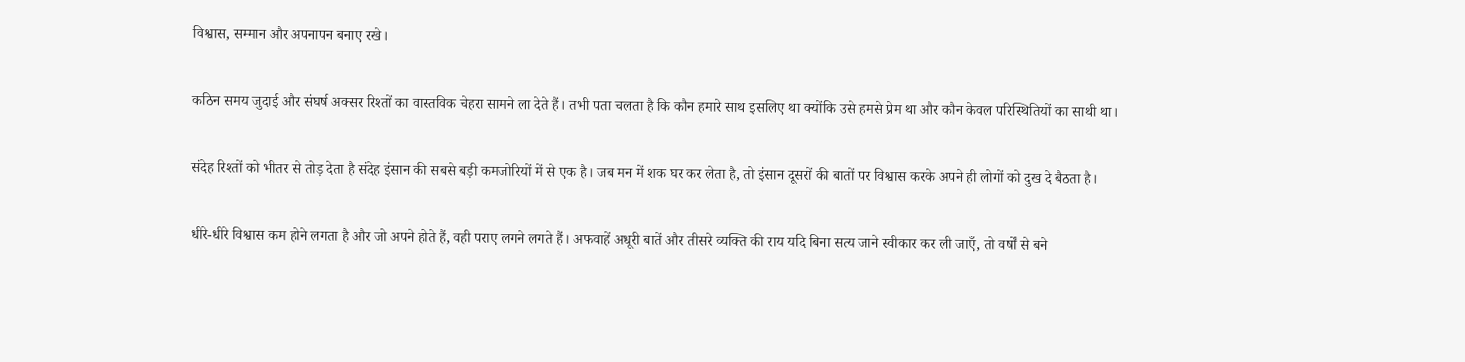विश्वास, सम्मान और अपनापन बनाए रखे।

कठिन समय जुदाई और संघर्ष अक्सर रिश्तों का वास्तविक चेहरा सामने ला देते हैं। तभी पता चलता है कि कौन हमारे साथ इसलिए था क्योंकि उसे हमसे प्रेम था और कौन केवल परिस्थितियों का साथी था।

संदेह रिश्तों को भीतर से तोड़ देता है संदेह इंसान की सबसे बड़ी कमजोरियों में से एक है। जब मन में शक घर कर लेता है, तो इंसान दूसरों की बातों पर विश्वास करके अपने ही लोगों को दुख दे बैठता है।

धीरे-धीरे विश्वास कम होने लगता है और जो अपने होते हैं, वही पराए लगने लगते हैं। अफवाहें अधूरी बातें और तीसरे व्यक्ति की राय यदि बिना सत्य जाने स्वीकार कर ली जाएँ, तो वर्षों से बने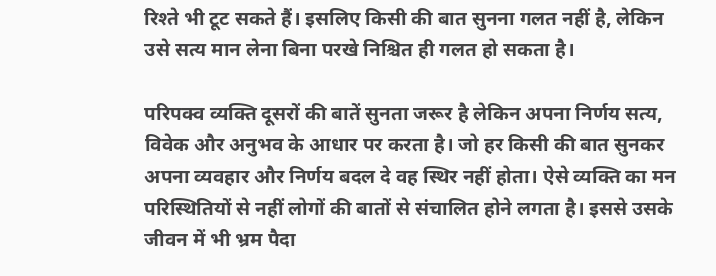रिश्ते भी टूट सकते हैं। इसलिए किसी की बात सुनना गलत नहीं है, लेकिन उसे सत्य मान लेना बिना परखे निश्चित ही गलत हो सकता है।

परिपक्व व्यक्ति दूसरों की बातें सुनता जरूर है लेकिन अपना निर्णय सत्य, विवेक और अनुभव के आधार पर करता है। जो हर किसी की बात सुनकर अपना व्यवहार और निर्णय बदल दे वह स्थिर नहीं होता। ऐसे व्यक्ति का मन परिस्थितियों से नहीं लोगों की बातों से संचालित होने लगता है। इससे उसके जीवन में भी भ्रम पैदा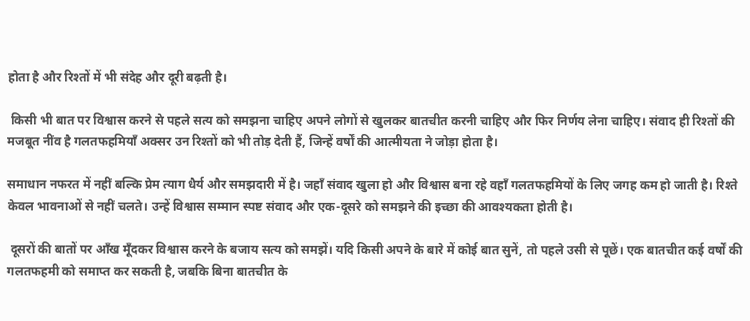होता है और रिश्तों में भी संदेह और दूरी बढ़ती है।

 किसी भी बात पर विश्वास करने से पहले सत्य को समझना चाहिए अपने लोगों से खुलकर बातचीत करनी चाहिए और फिर निर्णय लेना चाहिए। संवाद ही रिश्तों की मजबूत नींव है गलतफहमियाँ अक्सर उन रिश्तों को भी तोड़ देती हैं, जिन्हें वर्षों की आत्मीयता ने जोड़ा होता है।

समाधान नफरत में नहीं बल्कि प्रेम त्याग धैर्य और समझदारी में है। जहाँ संवाद खुला हो और विश्वास बना रहे वहाँ गलतफहमियों के लिए जगह कम हो जाती है। रिश्ते केवल भावनाओं से नहीं चलते। उन्हें विश्वास सम्मान स्पष्ट संवाद और एक-दूसरे को समझने की इच्छा की आवश्यकता होती है।

 दूसरों की बातों पर आँख मूँदकर विश्वास करने के बजाय सत्य को समझें। यदि किसी अपने के बारे में कोई बात सुनें, तो पहले उसी से पूछें। एक बातचीत कई वर्षों की गलतफहमी को समाप्त कर सकती है, जबकि बिना बातचीत के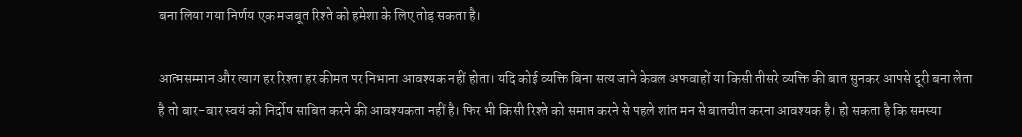बना लिया गया निर्णय एक मजबूत रिश्ते को हमेशा के लिए तोड़ सकता है।

आत्मसम्मान और त्याग हर रिश्ता हर कीमत पर निभाना आवश्यक नहीं होता। यदि कोई व्यक्ति बिना सत्य जाने केवल अफवाहों या किसी तीसरे व्यक्ति की बात सुनकर आपसे दूरी बना लेता है तो बार-बार स्वयं को निर्दोष साबित करने की आवश्यकता नहीं है। फिर भी किसी रिश्ते को समाप्त करने से पहले शांत मन से बातचीत करना आवश्यक है। हो सकता है कि समस्या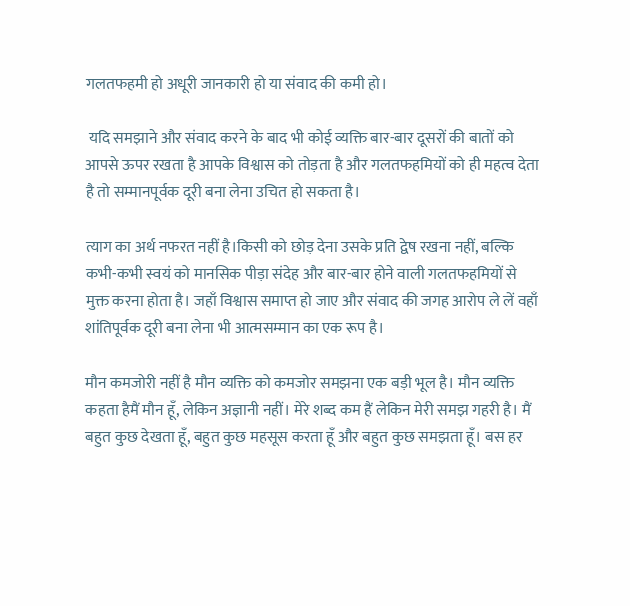गलतफहमी हो अधूरी जानकारी हो या संवाद की कमी हो।

 यदि समझाने और संवाद करने के बाद भी कोई व्यक्ति बार-बार दूसरों की बातों को आपसे ऊपर रखता है आपके विश्वास को तोड़ता है और गलतफहमियों को ही महत्व देता है तो सम्मानपूर्वक दूरी बना लेना उचित हो सकता है।

त्याग का अर्थ नफरत नहीं है।किसी को छोड़ देना उसके प्रति द्वेष रखना नहीं, बल्कि कभी-कभी स्वयं को मानसिक पीड़ा संदेह और बार-बार होने वाली गलतफहमियों से मुक्त करना होता है। जहाँ विश्वास समाप्त हो जाए और संवाद की जगह आरोप ले लें वहाँ शांतिपूर्वक दूरी बना लेना भी आत्मसम्मान का एक रूप है।

मौन कमजोरी नहीं है मौन व्यक्ति को कमजोर समझना एक बड़ी भूल है। मौन व्यक्ति कहता हैमैं मौन हूँ, लेकिन अज्ञानी नहीं। मेरे शब्द कम हैं लेकिन मेरी समझ गहरी है। मैं बहुत कुछ देखता हूँ, बहुत कुछ महसूस करता हूँ और बहुत कुछ समझता हूँ। बस हर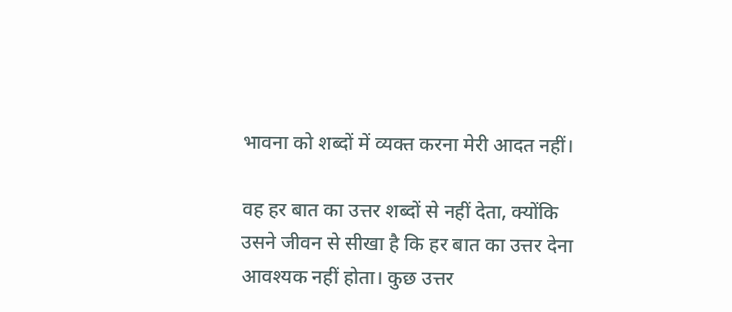भावना को शब्दों में व्यक्त करना मेरी आदत नहीं।

वह हर बात का उत्तर शब्दों से नहीं देता, क्योंकि उसने जीवन से सीखा है कि हर बात का उत्तर देना आवश्यक नहीं होता। कुछ उत्तर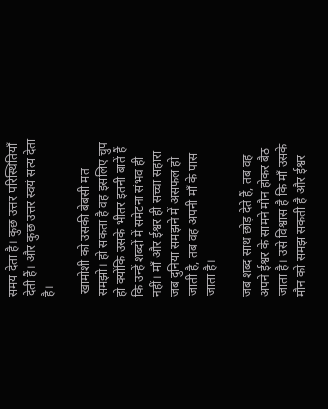समय देता है। कुछ उत्तर परिस्थितियाँ देती हैं। और कुछ उत्तर स्वयं सत्य देता है।

 खामोशी को उसकी बेबसी मत समझो। हो सकता है वह इसलिए चुप हो क्योंकि उसके भीतर इतनी बातें हैं कि उन्हें शब्दों में समेटना संभव ही नहीं। माँ और ईश्वर ही सच्चा सहारा जब दुनिया समझने में असफल हो जाती है, तब वह अपनी माँ के पास जाता है।

जब शब्द साथ छोड़ देते हैं, तब वह अपने ईश्वर के सामने मौन होकर बैठ जाता है। उसे विश्वास है कि माँ उसके मौन को समझ सकती है और ईश्वर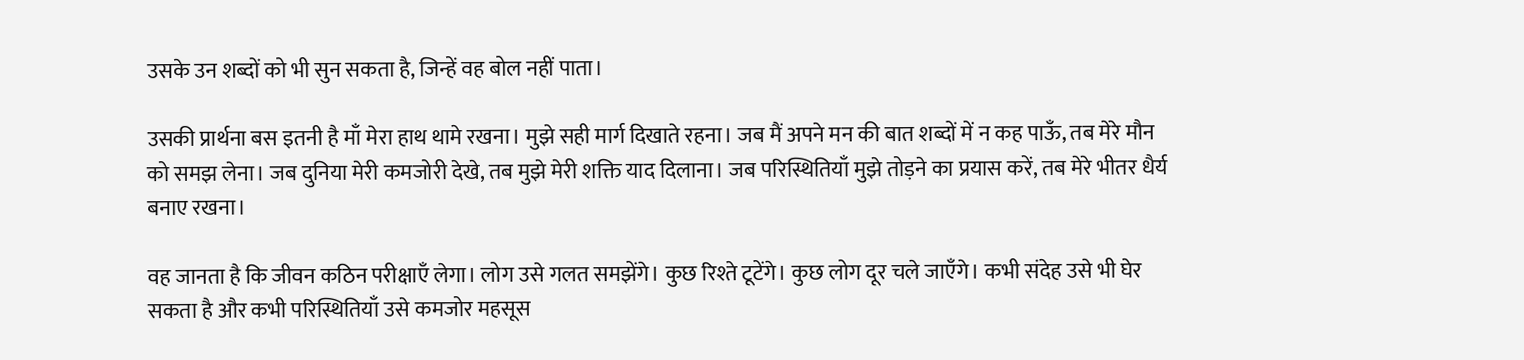उसके उन शब्दों को भी सुन सकता है, जिन्हें वह बोल नहीं पाता।

उसकी प्रार्थना बस इतनी है माँ मेरा हाथ थामे रखना। मुझे सही मार्ग दिखाते रहना। जब मैं अपने मन की बात शब्दों में न कह पाऊँ, तब मेरे मौन को समझ लेना। जब दुनिया मेरी कमजोरी देखे, तब मुझे मेरी शक्ति याद दिलाना। जब परिस्थितियाँ मुझे तोड़ने का प्रयास करें, तब मेरे भीतर धैर्य बनाए रखना।

वह जानता है कि जीवन कठिन परीक्षाएँ लेगा। लोग उसे गलत समझेंगे। कुछ रिश्ते टूटेंगे। कुछ लोग दूर चले जाएँगे। कभी संदेह उसे भी घेर सकता है और कभी परिस्थितियाँ उसे कमजोर महसूस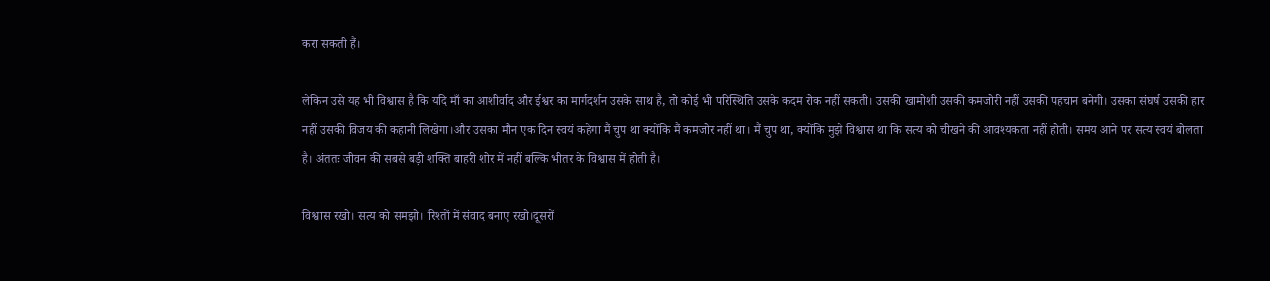करा सकती हैं।

लेकिन उसे यह भी विश्वास है कि यदि माँ का आशीर्वाद और ईश्वर का मार्गदर्शन उसके साथ है, तो कोई भी परिस्थिति उसके कदम रोक नहीं सकती। उसकी खामोशी उसकी कमजोरी नहीं उसकी पहचान बनेगी। उसका संघर्ष उसकी हार नहीं उसकी विजय की कहानी लिखेगा।और उसका मौन एक दिन स्वयं कहेगा मैं चुप था क्योंकि मैं कमजोर नहीं था। मैं चुप था, क्योंकि मुझे विश्वास था कि सत्य को चीखने की आवश्यकता नहीं होती। समय आने पर सत्य स्वयं बोलता है। अंततः जीवन की सबसे बड़ी शक्ति बाहरी शोर में नहीं बल्कि भीतर के विश्वास में होती है।

विश्वास रखो। सत्य को समझो। रिश्तों में संवाद बनाए रखो।दूसरों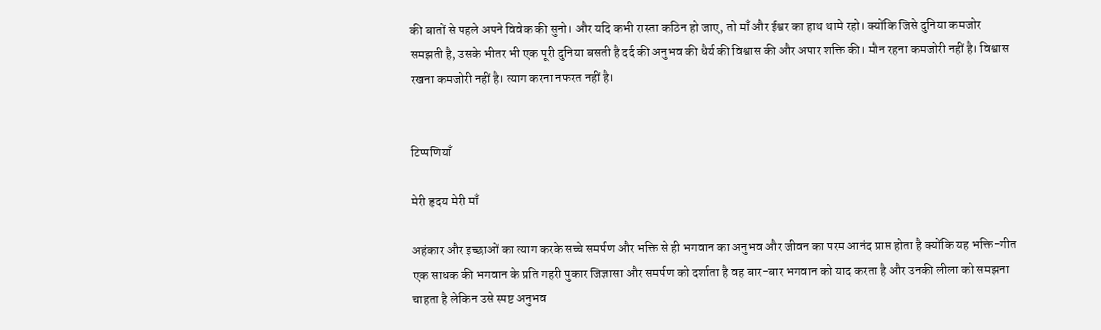की बातों से पहले अपने विवेक की सुनो। और यदि कभी रास्ता कठिन हो जाए, तो माँ और ईश्वर का हाथ थामे रहो। क्योंकि जिसे दुनिया कमजोर समझती है, उसके भीतर भी एक पूरी दुनिया बसती है दर्द की अनुभव की धैर्य की विश्वास की और अपार शक्ति की। मौन रहना कमजोरी नहीं है। विश्वास रखना कमजोरी नहीं है। त्याग करना नफरत नहीं है।


टिप्पणियाँ

मेरी हृदय मेरी माँ

अहंकार और इच्छाओं का त्याग करके सच्चे समर्पण और भक्ति से ही भगवान का अनुभव और जीवन का परम आनंद प्राप्त होता है क्योंकि यह भक्ति-गीत एक साधक की भगवान के प्रति गहरी पुकार जिज्ञासा और समर्पण को दर्शाता है वह बार-बार भगवान को याद करता है और उनकी लीला को समझना चाहता है लेकिन उसे स्पष्ट अनुभव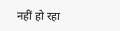नहीं हो रहा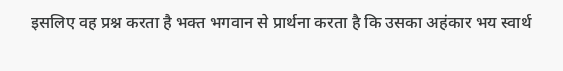इसलिए वह प्रश्न करता है भक्त भगवान से प्रार्थना करता है कि उसका अहंकार भय स्वार्थ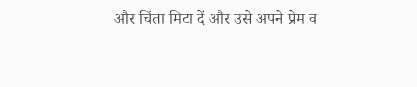और चिंता मिटा दें और उसे अपने प्रेम व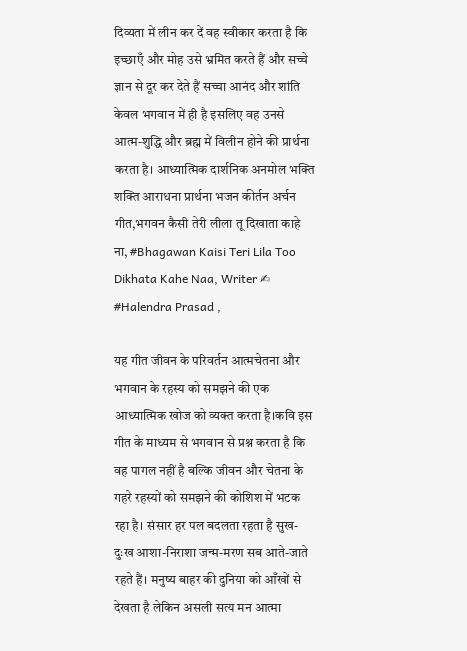दिव्यता में लीन कर दें वह स्वीकार करता है कि इच्छाएँ और मोह उसे भ्रमित करते हैं और सच्चे ज्ञान से दूर कर देते हैं सच्चा आनंद और शांति केवल भगवान में ही है इसलिए वह उनसे आत्म-शुद्धि और ब्रह्म में विलीन होने की प्रार्थना करता है। आध्यात्मिक दार्शनिक अनमोल भक्ति शक्ति आराधना प्रार्थना भजन कीर्तन अर्चन गीत,भगवन कैसी तेरी लीला तू दिखाता काहे ना, #Bhagawan Kaisi Teri Lila Too Dikhata Kahe Naa, Writer ✍ #Halendra Prasad ,

यह गीत जीवन के परिवर्तन आत्मचेतना और भगवान के रहस्य को समझने की एक आध्यात्मिक खोज को व्यक्त करता है।कवि इस गीत के माध्यम से भगवान से प्रश्न करता है कि वह पागल नहीं है बल्कि जीवन और चेतना के गहरे रहस्यों को समझने की कोशिश में भटक रहा है। संसार हर पल बदलता रहता है सुख-दुःख आशा-निराशा जन्म-मरण सब आते-जाते रहते हैं। मनुष्य बाहर की दुनिया को आँखों से देखता है लेकिन असली सत्य मन आत्मा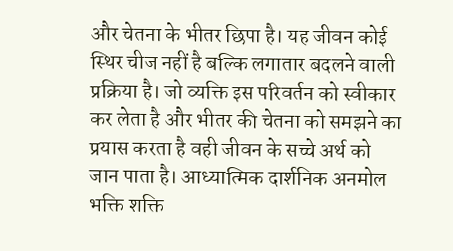और चेतना के भीतर छिपा है। यह जीवन कोई स्थिर चीज नहीं है बल्कि लगातार बदलने वाली प्रक्रिया है। जो व्यक्ति इस परिवर्तन को स्वीकार कर लेता है और भीतर की चेतना को समझने का प्रयास करता है वही जीवन के सच्चे अर्थ को जान पाता है। आध्यात्मिक दार्शनिक अनमोल भक्ति शक्ति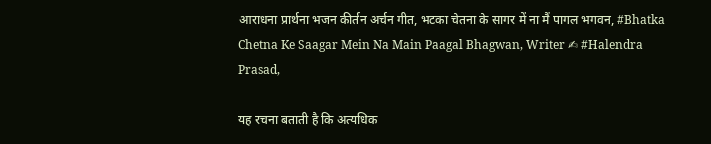आराधना प्रार्थना भजन कीर्तन अर्चन गीत, भटका चेतना के सागर में ना मैं पागल भगवन, #Bhatka Chetna Ke Saagar Mein Na Main Paagal Bhagwan, Writer ✍ #Halendra Prasad,

यह रचना बताती है कि अत्यधिक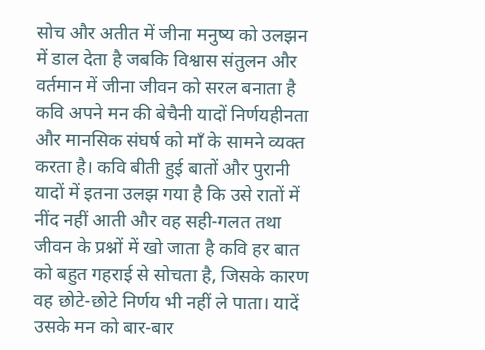सोच और अतीत में जीना मनुष्य को उलझन में डाल देता है जबकि विश्वास संतुलन और वर्तमान में जीना जीवन को सरल बनाता है कवि अपने मन की बेचैनी यादों निर्णयहीनता और मानसिक संघर्ष को माँ के सामने व्यक्त करता है। कवि बीती हुई बातों और पुरानी यादों में इतना उलझ गया है कि उसे रातों में नींद नहीं आती और वह सही-गलत तथा जीवन के प्रश्नों में खो जाता है कवि हर बात को बहुत गहराई से सोचता है, जिसके कारण वह छोटे-छोटे निर्णय भी नहीं ले पाता। यादें उसके मन को बार-बार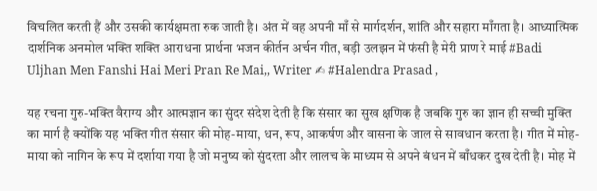विचलित करती हैं और उसकी कार्यक्षमता रुक जाती है। अंत में वह अपनी माँ से मार्गदर्शन, शांति और सहारा माँगता है। आध्यात्मिक दार्शनिक अनमोल भक्ति शक्ति आराधना प्रार्थना भजन कीर्तन अर्चन गीत, बड़ी उलझन में फंसी है मेरी प्राण रे माई #Badi Uljhan Men Fanshi Hai Meri Pran Re Mai,, Writer ✍ #Halendra Prasad ,

यह रचना गुरु-भक्ति वैराग्य और आत्मज्ञान का सुंदर संदेश देती है कि संसार का सुख क्षणिक है जबकि गुरु का ज्ञान ही सच्ची मुक्ति का मार्ग है क्योंकि यह भक्ति गीत संसार की मोह-माया, धन, रूप, आकर्षण और वासना के जाल से सावधान करता है। गीत में मोह-माया को नागिन के रूप में दर्शाया गया है जो मनुष्य को सुंदरता और लालच के माध्यम से अपने बंधन में बाँधकर दुख देती है। मोह में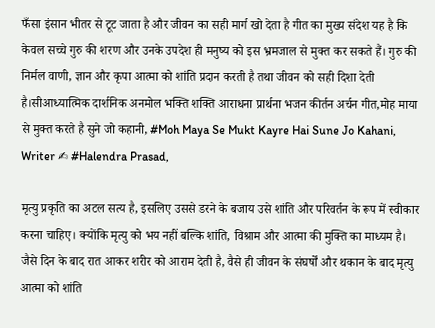फँसा इंसान भीतर से टूट जाता है और जीवन का सही मार्ग खो देता है गीत का मुख्य संदेश यह है कि केवल सच्चे गुरु की शरण और उनके उपदेश ही मनुष्य को इस भ्रमजाल से मुक्त कर सकते हैं। गुरु की निर्मल वाणी, ज्ञान और कृपा आत्मा को शांति प्रदान करती है तथा जीवन को सही दिशा देती है।सीआध्यात्मिक दार्शनिक अनमोल भक्ति शक्ति आराधना प्रार्थना भजन कीर्तन अर्चन गीत,मोह माया से मुक्त करते है सुने जो कहानी, #Moh Maya Se Mukt Kayre Hai Sune Jo Kahani, Writer ✍ #Halendra Prasad,

मृत्यु प्रकृति का अटल सत्य है, इसलिए उससे डरने के बजाय उसे शांति और परिवर्तन के रूप में स्वीकार करना चाहिए। क्योंकि मृत्यु को भय नहीं बल्कि शांति, विश्राम और आत्मा की मुक्ति का माध्यम है। जैसे दिन के बाद रात आकर शरीर को आराम देती है, वैसे ही जीवन के संघर्षों और थकान के बाद मृत्यु आत्मा को शांति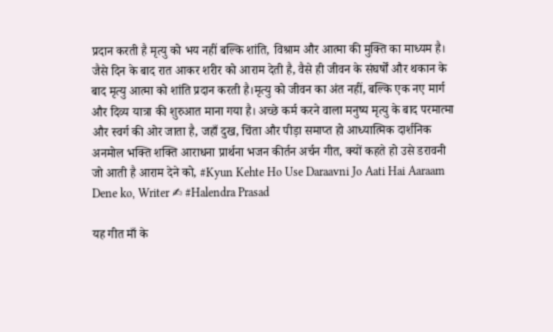प्रदान करती है मृत्यु को भय नहीं बल्कि शांति, विश्राम और आत्मा की मुक्ति का माध्यम है। जैसे दिन के बाद रात आकर शरीर को आराम देती है, वैसे ही जीवन के संघर्षों और थकान के बाद मृत्यु आत्मा को शांति प्रदान करती है।मृत्यु को जीवन का अंत नहीं, बल्कि एक नए मार्ग और दिव्य यात्रा की शुरुआत माना गया है। अच्छे कर्म करने वाला मनुष्य मृत्यु के बाद परमात्मा और स्वर्ग की ओर जाता है, जहाँ दुख, चिंता और पीड़ा समाप्त हो आध्यात्मिक दार्शनिक अनमोल भक्ति शक्ति आराधना प्रार्थना भजन कीर्तन अर्चन गीत, क्यों कहते हो उसे डरावनी जो आती है आराम देने को, #Kyun Kehte Ho Use Daraavni Jo Aati Hai Aaraam Dene ko, Writer ✍ #Halendra Prasad

यह गीत माँ के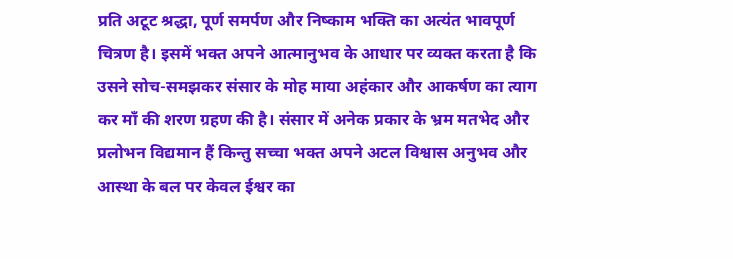प्रति अटूट श्रद्धा, पूर्ण समर्पण और निष्काम भक्ति का अत्यंत भावपूर्ण चित्रण है। इसमें भक्त अपने आत्मानुभव के आधार पर व्यक्त करता है कि उसने सोच-समझकर संसार के मोह माया अहंकार और आकर्षण का त्याग कर माँ की शरण ग्रहण की है। संसार में अनेक प्रकार के भ्रम मतभेद और प्रलोभन विद्यमान हैं किन्तु सच्चा भक्त अपने अटल विश्वास अनुभव और आस्था के बल पर केवल ईश्वर का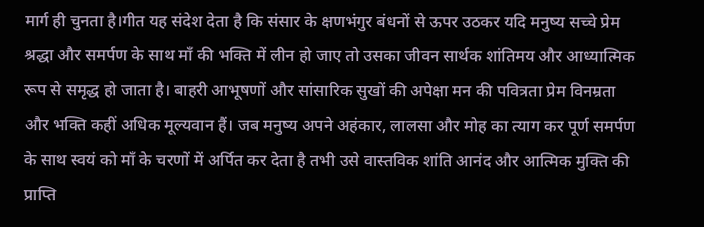मार्ग ही चुनता है।गीत यह संदेश देता है कि संसार के क्षणभंगुर बंधनों से ऊपर उठकर यदि मनुष्य सच्चे प्रेम श्रद्धा और समर्पण के साथ माँ की भक्ति में लीन हो जाए तो उसका जीवन सार्थक शांतिमय और आध्यात्मिक रूप से समृद्ध हो जाता है। बाहरी आभूषणों और सांसारिक सुखों की अपेक्षा मन की पवित्रता प्रेम विनम्रता और भक्ति कहीं अधिक मूल्यवान हैं। जब मनुष्य अपने अहंकार, लालसा और मोह का त्याग कर पूर्ण समर्पण के साथ स्वयं को माँ के चरणों में अर्पित कर देता है तभी उसे वास्तविक शांति आनंद और आत्मिक मुक्ति की प्राप्ति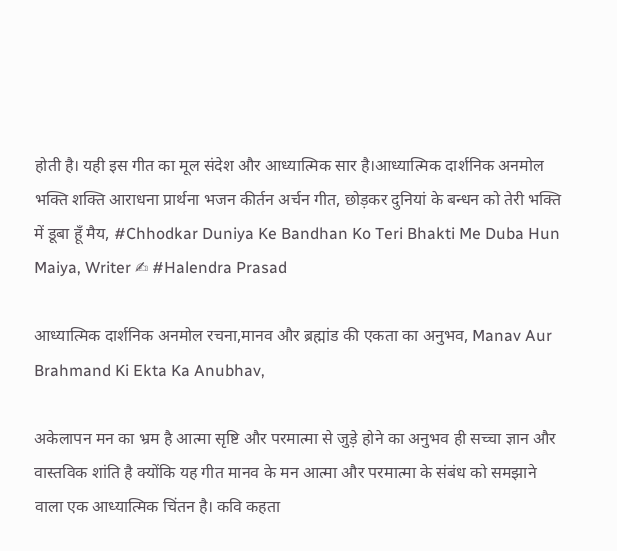होती है। यही इस गीत का मूल संदेश और आध्यात्मिक सार है।आध्यात्मिक दार्शनिक अनमोल भक्ति शक्ति आराधना प्रार्थना भजन कीर्तन अर्चन गीत, छोड़कर दुनियां के बन्धन को तेरी भक्ति में डूबा हूँ मैय, #Chhodkar Duniya Ke Bandhan Ko Teri Bhakti Me Duba Hun Maiya, Writer ✍ #Halendra Prasad

आध्यात्मिक दार्शनिक अनमोल रचना,मानव और ब्रह्मांड की एकता का अनुभव, Manav Aur Brahmand Ki Ekta Ka Anubhav,

अकेलापन मन का भ्रम है आत्मा सृष्टि और परमात्मा से जुड़े होने का अनुभव ही सच्चा ज्ञान और वास्तविक शांति है क्योंकि यह गीत मानव के मन आत्मा और परमात्मा के संबंध को समझाने वाला एक आध्यात्मिक चिंतन है। कवि कहता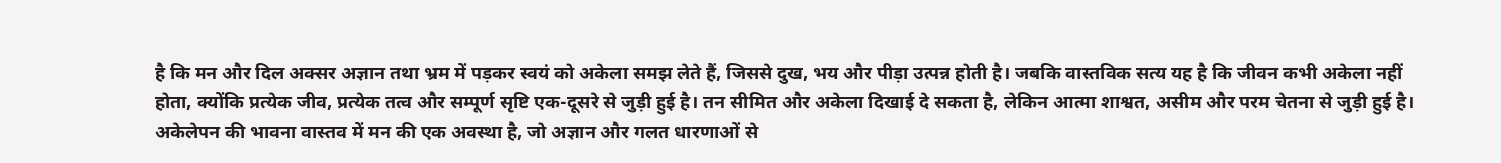है कि मन और दिल अक्सर अज्ञान तथा भ्रम में पड़कर स्वयं को अकेला समझ लेते हैं, जिससे दुख, भय और पीड़ा उत्पन्न होती है। जबकि वास्तविक सत्य यह है कि जीवन कभी अकेला नहीं होता, क्योंकि प्रत्येक जीव, प्रत्येक तत्व और सम्पूर्ण सृष्टि एक-दूसरे से जुड़ी हुई है। तन सीमित और अकेला दिखाई दे सकता है, लेकिन आत्मा शाश्वत, असीम और परम चेतना से जुड़ी हुई है। अकेलेपन की भावना वास्तव में मन की एक अवस्था है, जो अज्ञान और गलत धारणाओं से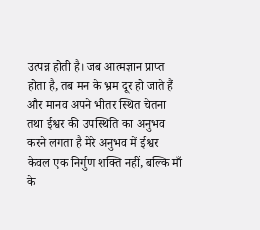उत्पन्न होती है। जब आत्मज्ञान प्राप्त होता है, तब मन के भ्रम दूर हो जाते हैं और मानव अपने भीतर स्थित चेतना तथा ईश्वर की उपस्थिति का अनुभव करने लगता है मेरे अनुभव में ईश्वर केवल एक निर्गुण शक्ति नहीं, बल्कि माँ के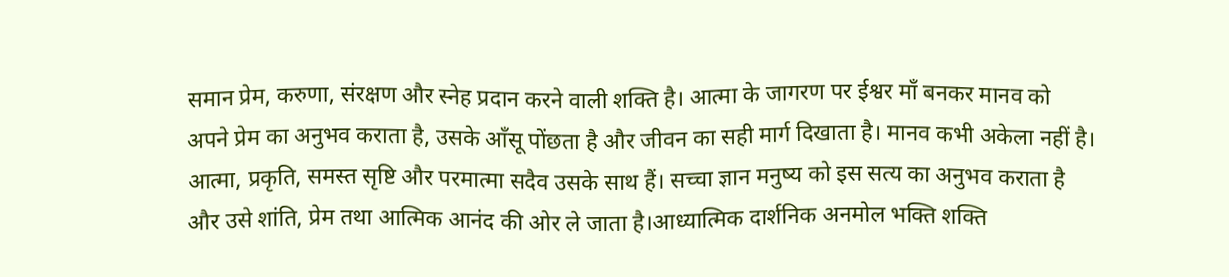समान प्रेम, करुणा, संरक्षण और स्नेह प्रदान करने वाली शक्ति है। आत्मा के जागरण पर ईश्वर माँ बनकर मानव को अपने प्रेम का अनुभव कराता है, उसके आँसू पोंछता है और जीवन का सही मार्ग दिखाता है। मानव कभी अकेला नहीं है। आत्मा, प्रकृति, समस्त सृष्टि और परमात्मा सदैव उसके साथ हैं। सच्चा ज्ञान मनुष्य को इस सत्य का अनुभव कराता है और उसे शांति, प्रेम तथा आत्मिक आनंद की ओर ले जाता है।आध्यात्मिक दार्शनिक अनमोल भक्ति शक्ति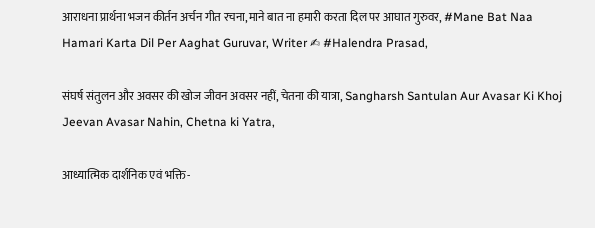आराधना प्रार्थना भजन कीर्तन अर्चन गीत रचना,माने बात ना हमारी करता दिल पर आघात गुरुवर, #Mane Bat Naa Hamari Karta Dil Per Aaghat Guruvar, Writer ✍ #Halendra Prasad,

संघर्ष संतुलन और अवसर की खोज जीवन अवसर नहीं, चेतना की यात्रा, Sangharsh Santulan Aur Avasar Ki Khoj Jeevan Avasar Nahin, Chetna ki Yatra,

आध्यात्मिक दार्शनिक एवं भक्ति-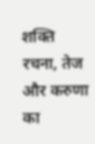शक्ति रचना, तेज और करुणा का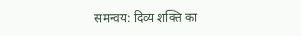समन्वय: दिव्य शक्ति का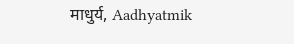माधुर्य, Aadhyatmik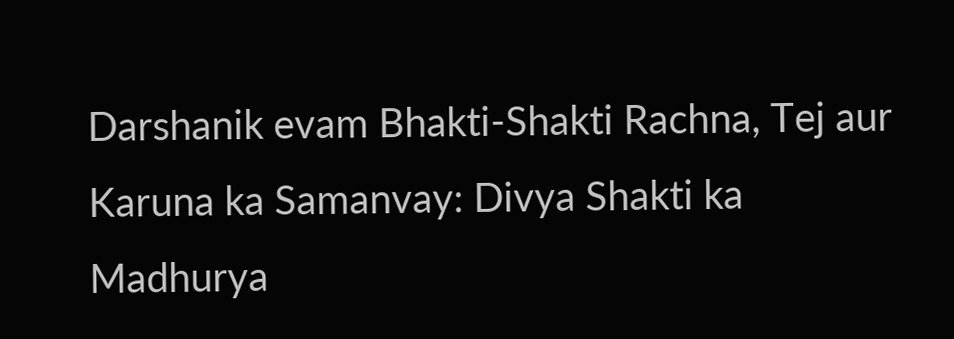Darshanik evam Bhakti-Shakti Rachna, Tej aur Karuna ka Samanvay: Divya Shakti ka Madhurya